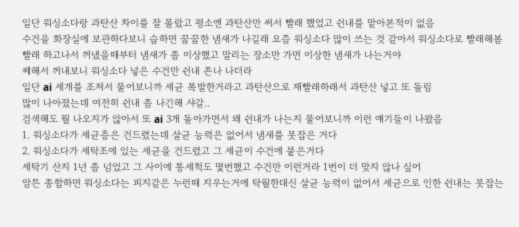일단 워싱소다랑 과탄산 차이를 잘 몰랐고 평소엔 과탄산만 써서 빨래 했었고 쉰내를 맡아본적이 없음
수건을 화장실에 보관하다보니 습하면 꿉꿉한 냄새가 나길래 요즘 워싱소다 많이 쓰는 것 같아서 워싱소다로 빨래해봄
빨래 하고나서 꺼냈을때부터 냄새가 좀 이상했고 말리는 장소만 가면 이상한 냄새가 나는거야
쎄해서 꺼내보니 워싱소다 넣은 수건만 쉰내 존나 나더라
일단 ai 세개를 조져서 물어보니까 세균 폭발한거라고 과탄산으로 재빨래하래서 과탄산 넣고 또 돌림
많이 나아졌는데 여전히 쉰내 좀 나긴해 샤갈..
검색해도 뭘 나오지가 않아서 또 ai 3개 돌아가면서 왜 쉰내가 나는지 물어보니까 이런 얘기들이 나왔음
1. 워싱소다가 세균층은 건드렸는데 살균 능력은 없어서 냄새를 못잡은 거다
2. 워싱소다가 세탁조에 있는 세균을 건드렸고 그 세균이 수건에 붙은거다
세탁기 산지 1년 좀 넘었고 그 사이에 통세척도 몇번했고 수건만 이런거라 1번이 더 맞지 않나 싶어
암튼 종합하면 워싱소다는 피지같은 누런때 지우는거에 탁월한대신 살균 능력이 없어서 세균으로 인한 쉰내는 못잡는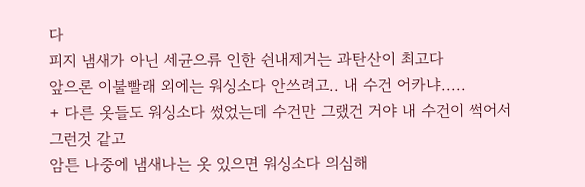다
피지 냄새가 아닌 세균으류 인한 쉰내제거는 과탄산이 최고다
앞으론 이불빨래 외에는 워싱소다 안쓰려고.. 내 수건 어카냐.....
+ 다른 옷들도 워싱소다 썼었는데 수건만 그랬건 거야 내 수건이 썩어서 그런것 같고
암튼 나중에 냄새나는 옷 있으면 워싱소다 의심해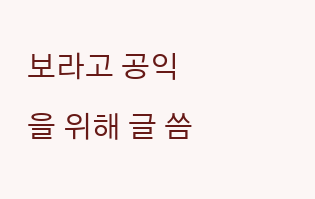보라고 공익을 위해 글 씀